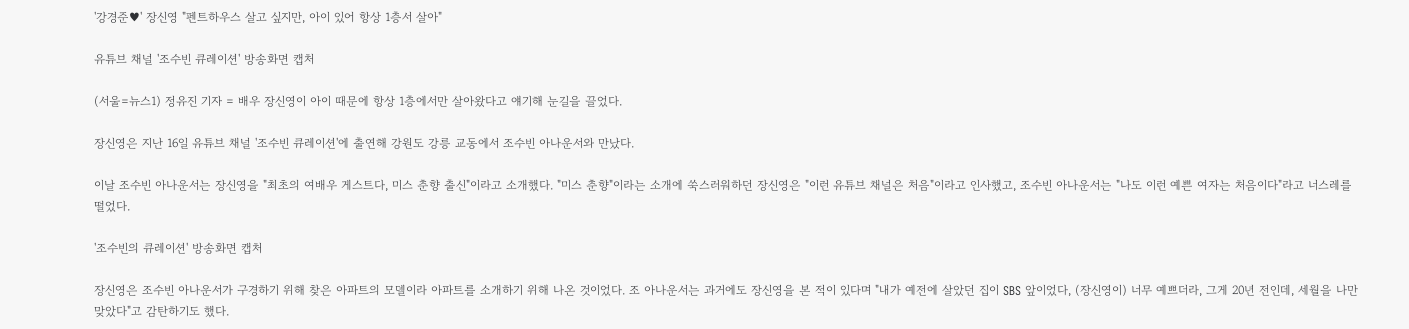'강경준♥' 장신영 "펜트하우스 살고 싶지만, 아이 있어 항상 1층서 살아"

유튜브 채널 '조수빈 큐레이션' 방송화면 캡처

(서울=뉴스1) 정유진 기자 = 배우 장신영이 아이 때문에 항상 1층에서만 살아왔다고 얘기해 눈길을 끌었다.

장신영은 지난 16일 유튜브 채널 '조수빈 큐레이션'에 출연해 강원도 강릉 교동에서 조수빈 아나운서와 만났다.

이날 조수빈 아나운서는 장신영을 "최초의 여배우 게스트다, 미스 춘향 출신"이라고 소개했다. "미스 춘향"이라는 소개에 쑥스러워하던 장신영은 "이런 유튜브 채널은 처음"이라고 인사했고, 조수빈 아나운서는 "나도 이런 예쁜 여자는 처음이다"라고 너스레를 떨었다.

'조수빈의 큐레이션' 방송화면 캡처

장신영은 조수빈 아나운서가 구경하기 위해 찾은 아파트의 모델이라 아파트를 소개하기 위해 나온 것이었다. 조 아나운서는 과거에도 장신영을 본 적이 있다며 "내가 예전에 살았던 집이 SBS 앞이었다, (장신영이) 너무 예쁘더라, 그게 20년 전인데, 세월을 나만 맞았다"고 감탄하기도 했다.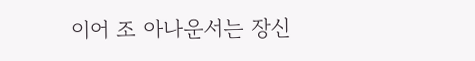이어 조 아나운서는 장신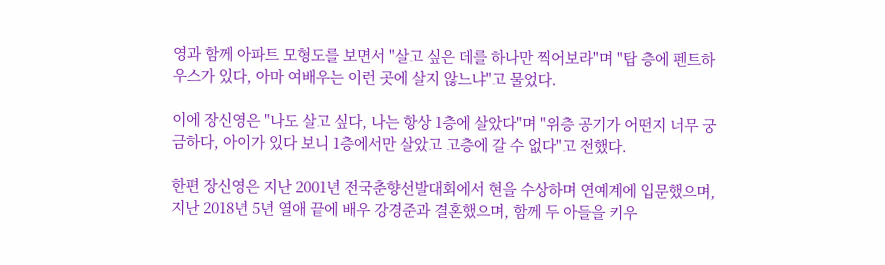영과 함께 아파트 모형도를 보면서 "살고 싶은 데를 하나만 찍어보라"며 "탑 층에 펜트하우스가 있다, 아마 여배우는 이런 곳에 살지 않느냐"고 물었다.

이에 장신영은 "나도 살고 싶다, 나는 항상 1층에 살았다"며 "위층 공기가 어떤지 너무 궁금하다, 아이가 있다 보니 1층에서만 살았고 고층에 갈 수 없다"고 전했다.

한편 장신영은 지난 2001년 전국춘향선발대회에서 현을 수상하며 연예계에 입문했으며, 지난 2018년 5년 열애 끝에 배우 강경준과 결혼했으며, 함께 두 아들을 키우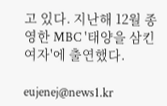고 있다. 지난해 12월 종영한 MBC '태양을 삼킨 여자'에 출연했다.

eujenej@news1.kr